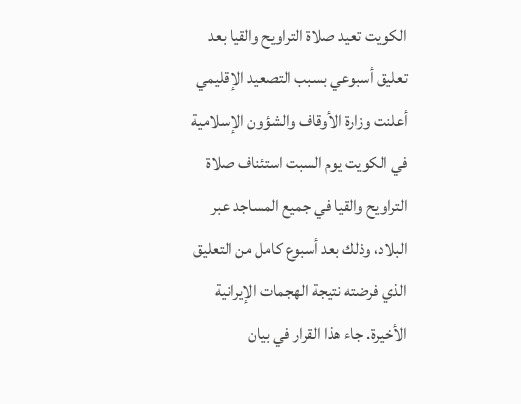الكويت تعيد صلاة التراويح والقيا بعد تعليق أسبوعي بسبب التصعيد الإقليمي
أعلنت وزارة الأوقاف والشؤون الإسلامية في الكويت يوم السبت استئناف صلاة التراويح والقيا في جميع المساجد عبر البلاد، وذلك بعد أسبوع كامل من التعليق الذي فرضته نتيجة الهجمات الإيرانية الأخيرة. جاء هذا القرار في بيان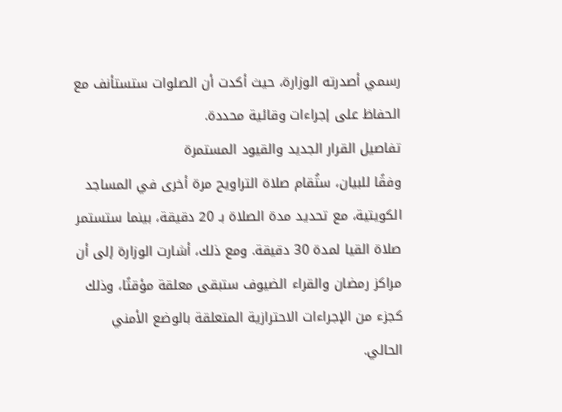رسمي أصدرته الوزارة، حيث أكدت أن الصلوات ستستأنف مع الحفاظ على إجراءات وقائية محددة.
تفاصيل القرار الجديد والقيود المستمرة
وفقًا للبيان، ستُقام صلاة التراويح مرة أخرى في المساجد الكويتية، مع تحديد مدة الصلاة بـ 20 دقيقة، بينما ستستمر صلاة القيا لمدة 30 دقيقة. ومع ذلك، أشارت الوزارة إلى أن مراكز رمضان والقراء الضيوف ستبقى معلقة مؤقتًا، وذلك كجزء من الإجراءات الاحترازية المتعلقة بالوضع الأمني الحالي.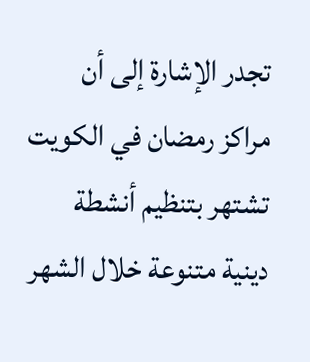تجدر الإشارة إلى أن مراكز رمضان في الكويت تشتهر بتنظيم أنشطة دينية متنوعة خلال الشهر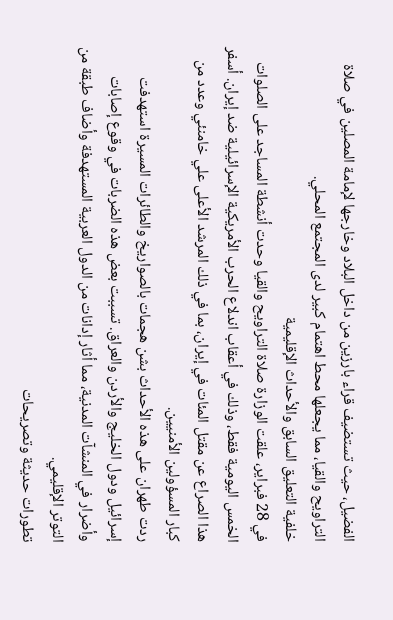الفضيل، حيث تستضيف قراء بارزين من داخل البلاد وخارجها لإمامة المصلين في صلاة التراويح والقيا، مما يجعلها محط اهتمام كبير لدى المجتمع المحلي.
خلفية التعليق السابق والأحداث الإقليمية
في 28 فبراير، علقت الوزارة صلاة التراويح والقيا وحدت أنشطة المساجد على الصلوات الخمس اليومية فقط، وذلك في أعقاب اندلاع الحرب الأمريكية الإسرائيلية ضد إيران. أسفر هذا الصراع عن مقتل المئات في إيران، بما في ذلك المرشد الأعلى علي خامنئي وعدد من كبار المسؤولين الأمنيين.
ردت طهران على هذه الأحداث بشن هجمات بالصواريخ والطائرات المسيرة استهدفت إسرائيل ودول الخليج والأردن والعراق. تسببت بعض هذه الضربات في وقوع إصابات وأضرار في المنشآت المدنية، مما أثار إدانات من الدول العربية المستهدفة وأضاف طبقة من التوتر الإقليمي.
تطورات حديثة وتصريحات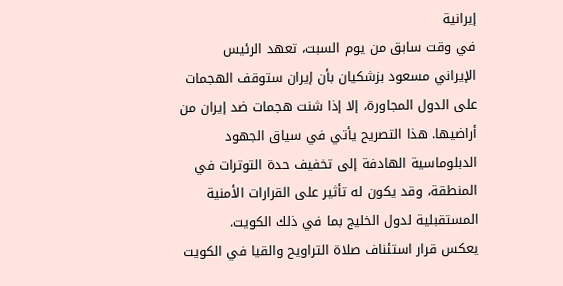إيرانية
في وقت سابق من يوم السبت، تعهد الرئيس الإيراني مسعود بزشكيان بأن إيران ستوقف الهجمات على الدول المجاورة، إلا إذا شنت هجمات ضد إيران من أراضيها. هذا التصريح يأتي في سياق الجهود الدبلوماسية الهادفة إلى تخفيف حدة التوترات في المنطقة، وقد يكون له تأثير على القرارات الأمنية المستقبلية لدول الخليج بما في ذلك الكويت.
يعكس قرار استئناف صلاة التراويح والقيا في الكويت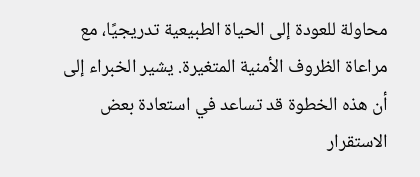محاولة للعودة إلى الحياة الطبيعية تدريجيًا، مع مراعاة الظروف الأمنية المتغيرة. يشير الخبراء إلى أن هذه الخطوة قد تساعد في استعادة بعض الاستقرار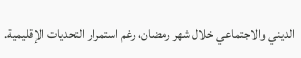الديني والاجتماعي خلال شهر رمضان، رغم استمرار التحديات الإقليمية.